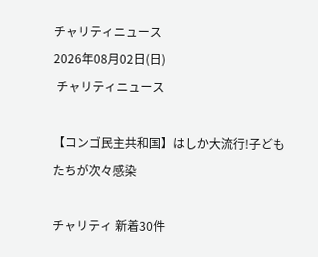チャリティニュース
2026年08月02日(日)
 チャリティニュース

【コンゴ民主共和国】はしか大流行!子どもたちが次々感染

チャリティ 新着30件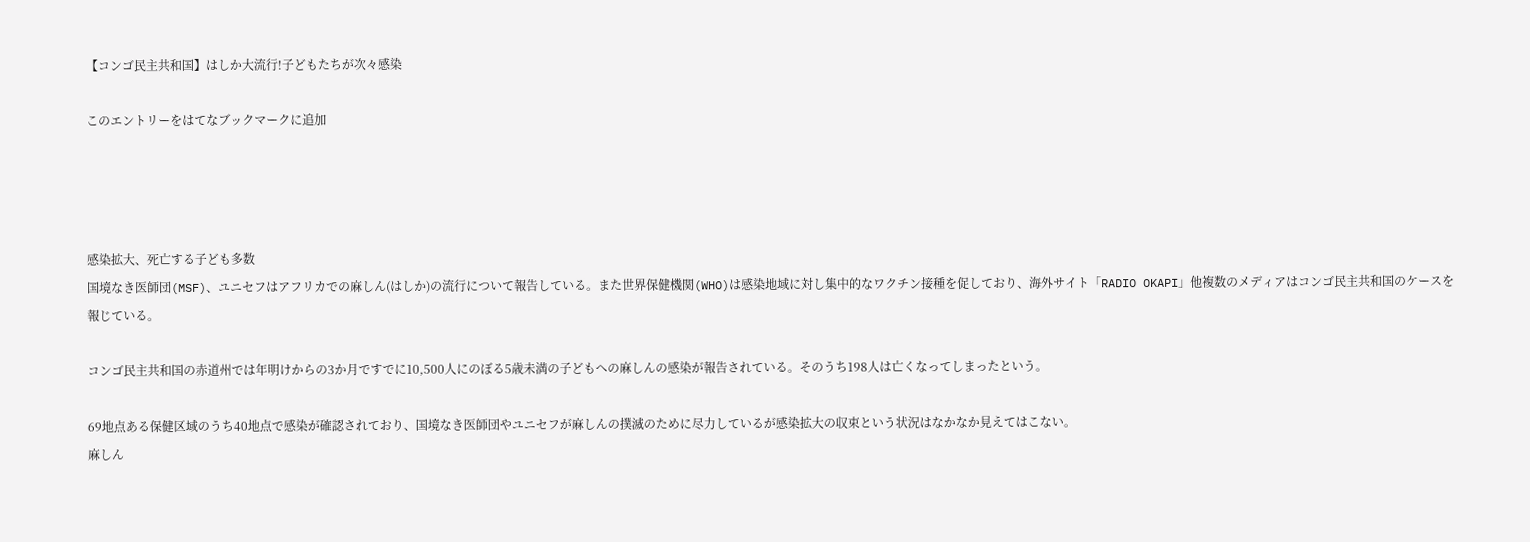【コンゴ民主共和国】はしか大流行!子どもたちが次々感染

このエントリーをはてなブックマークに追加




感染拡大、死亡する子ども多数
国境なき医師団(MSF)、ユニセフはアフリカでの麻しん(はしか)の流行について報告している。また世界保健機関(WHO)は感染地域に対し集中的なワクチン接種を促しており、海外サイト「RADIO OKAPI」他複数のメディアはコンゴ民主共和国のケースを報じている。

コンゴ民主共和国の赤道州では年明けからの3か月ですでに10,500人にのぼる5歳未満の子どもへの麻しんの感染が報告されている。そのうち198人は亡くなってしまったという。

69地点ある保健区域のうち40地点で感染が確認されており、国境なき医師団やユニセフが麻しんの撲滅のために尽力しているが感染拡大の収束という状況はなかなか見えてはこない。
麻しん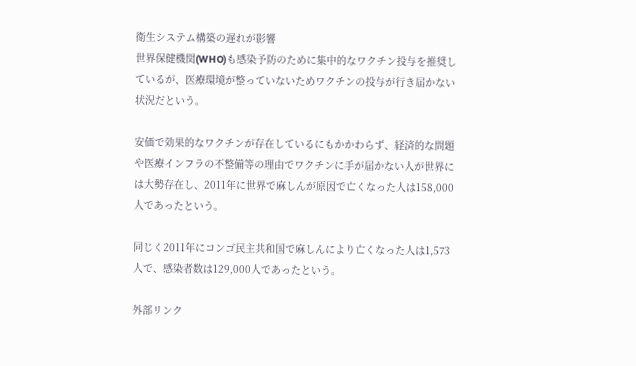衛生システム構築の遅れが影響
世界保健機関(WHO)も感染予防のために集中的なワクチン投与を推奨しているが、医療環境が整っていないためワクチンの投与が行き届かない状況だという。

安価で効果的なワクチンが存在しているにもかかわらず、経済的な問題や医療インフラの不整備等の理由でワクチンに手が届かない人が世界には大勢存在し、2011年に世界で麻しんが原因で亡くなった人は158,000人であったという。

同じく2011年にコンゴ民主共和国で麻しんにより亡くなった人は1,573人で、感染者数は129,000人であったという。

外部リンク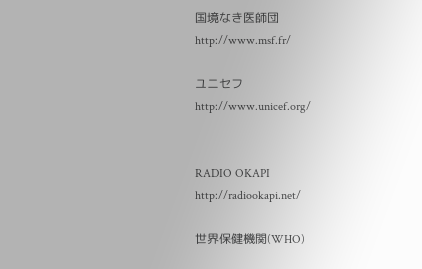国境なき医師団
http://www.msf.fr/

ユニセフ
http://www.unicef.org/


RADIO OKAPI
http://radiookapi.net/

世界保健機関(WHO)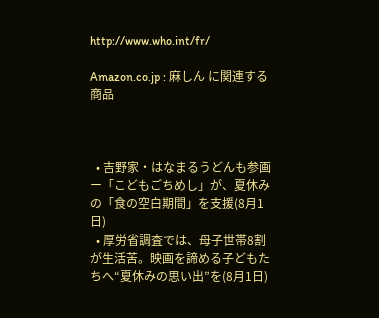http://www.who.int/fr/

Amazon.co.jp : 麻しん に関連する商品



  • 吉野家・はなまるうどんも参画ー「こどもごちめし」が、夏休みの「食の空白期間」を支援(8月1日)
  • 厚労省調査では、母子世帯8割が生活苦。映画を諦める子どもたちへ“夏休みの思い出”を(8月1日)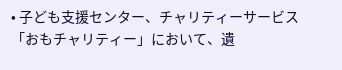• 子ども支援センター、チャリティーサービス「おもチャリティー」において、遺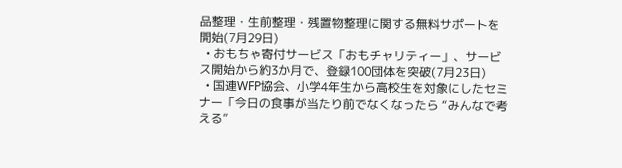品整理・生前整理・残置物整理に関する無料サポートを開始(7月29日)
  • おもちゃ寄付サービス「おもチャリティー」、サービス開始から約3か月で、登録100団体を突破(7月23日)
  • 国連WFP協会、小学4年生から高校生を対象にしたセミナー「今日の食事が当たり前でなくなったら “みんなで考える”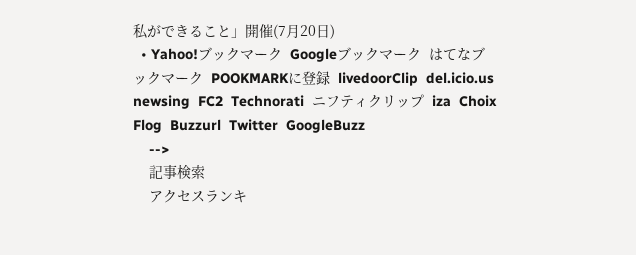私ができること」開催(7月20日)
  • Yahoo!ブックマーク  Googleブックマーク  はてなブックマーク  POOKMARKに登録  livedoorClip  del.icio.us  newsing  FC2  Technorati  ニフティクリップ  iza  Choix  Flog  Buzzurl  Twitter  GoogleBuzz
    -->
    記事検索
    アクセスランキ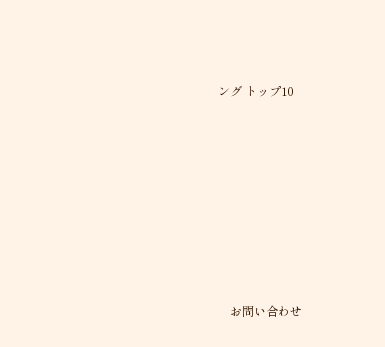ング トップ10










    お問い合わせ